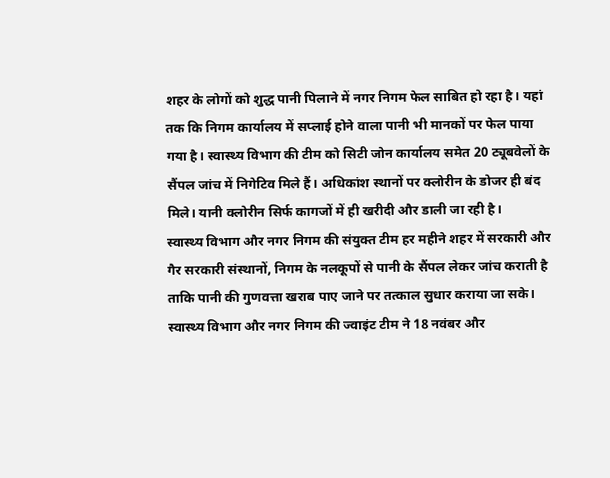शहर के लोगों को शुद्ध पानी पिलाने में नगर निगम फेल साबित हो रहा है। यहां तक कि निगम कार्यालय में सप्लाई होने वाला पानी भी मानकों पर फेल पाया गया है। स्वास्थ्य विभाग की टीम को सिटी जोन कार्यालय समेत 20 ट्यूबवेलों के सैंपल जांच में निगेटिव मिले हैं। अधिकांश स्थानों पर क्लोरीन के डोजर ही बंद मिले। यानी क्लोरीन सिर्फ कागजों में ही खरीदी और डाली जा रही है।
स्वास्थ्य विभाग और नगर निगम की संयुक्त टीम हर महीने शहर में सरकारी और गैर सरकारी संस्थानों, निगम के नलकूपों से पानी के सैंपल लेकर जांच कराती है ताकि पानी की गुणवत्ता खराब पाए जाने पर तत्काल सुधार कराया जा सके।
स्वास्थ्य विभाग और नगर निगम की ज्वाइंट टीम ने 18 नवंबर और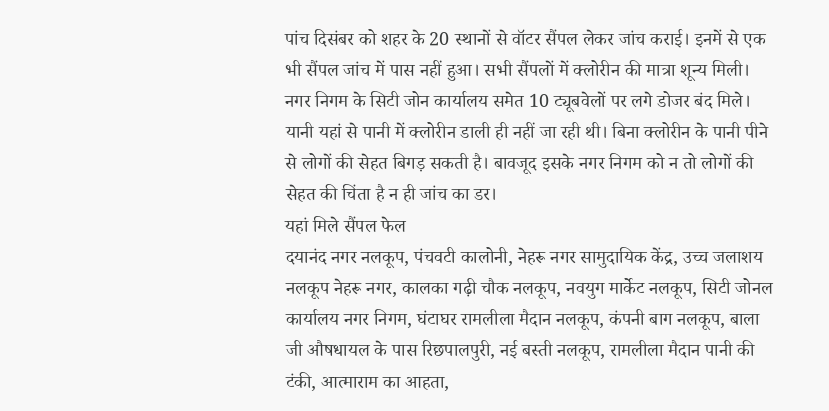पांच दिसंबर को शहर के 20 स्थानों से वॉटर सैंपल लेकर जांच कराई। इनमें से एक भी सैंपल जांच में पास नहीं हुआ। सभी सैंपलों में क्लोरीन की मात्रा शून्य मिली।
नगर निगम के सिटी जोन कार्यालय समेत 10 ट्यूबवेलों पर लगे डोजर बंद मिले। यानी यहां से पानी में क्लोरीन डाली ही नहीं जा रही थी। बिना क्लोरीन के पानी पीने से लोगों की सेहत बिगड़ सकती है। बावजूद इसके नगर निगम को न तो लोगों की सेहत की चिंता है न ही जांच का डर।
यहां मिले सैंपल फेल
दयानंद नगर नलकूप, पंचवटी कालोनी, नेहरू नगर सामुदायिक केंद्र, उच्च जलाशय नलकूप नेहरू नगर, कालका गढ़ी चौक नलकूप, नवयुग मार्केट नलकूप, सिटी जोनल कार्यालय नगर निगम, घंटाघर रामलीला मैदान नलकूप, कंपनी बाग नलकूप, बाला जी औषधायल के पास रिछपालपुरी, नई बस्ती नलकूप, रामलीला मैदान पानी की टंकी, आत्माराम का आहता,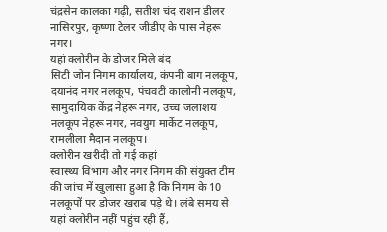चंद्रसेन कालका गढ़ी, सतीश चंद राशन डीलर नासिरपुर, कृष्णा टेलर जीडीए के पास नेहरू नगर।
यहां क्लोरीन के डोजर मिले बंद
सिटी जोन निगम कार्यालय, कंपनी बाग नलकूप, दयानंद नगर नलकूप, पंचवटी कालोनी नलकूप, सामुदायिक केंद्र नेहरू नगर, उच्च जलाशय नलकूप नेहरू नगर, नवयुग मार्केट नलकूप, रामलीला मैदान नलकूप।
क्लोरीन खरीदी तो गई कहां
स्वास्थ्य विभाग और नगर निगम की संयुक्त टीम की जांच में खुलासा हुआ है कि निगम के 10 नलकूपों पर डोजर खराब पड़े थे। लंबे समय से यहां क्लोरीन नहीं पहुंच रही हैं,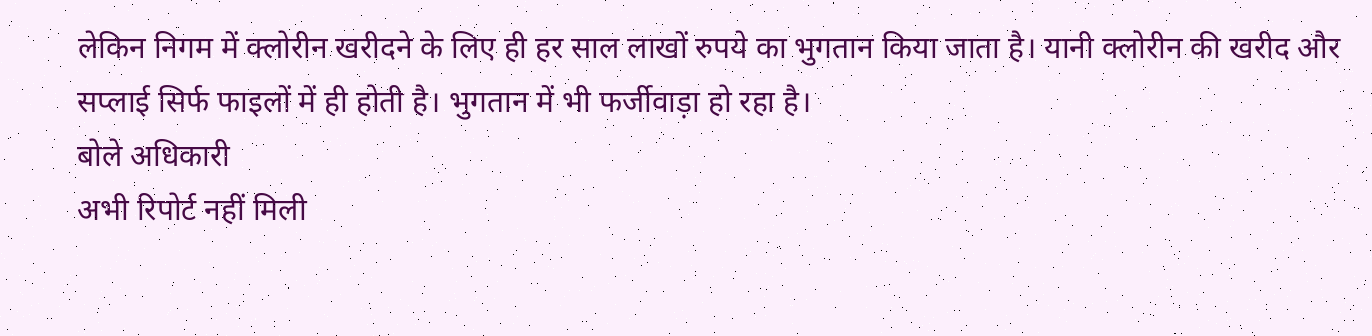लेकिन निगम में क्लोरीन खरीदने के लिए ही हर साल लाखों रुपये का भुगतान किया जाता है। यानी क्लोरीन की खरीद और सप्लाई सिर्फ फाइलों में ही होती है। भुगतान में भी फर्जीवाड़ा हो रहा है।
बोले अधिकारी
अभी रिपोर्ट नहीं मिली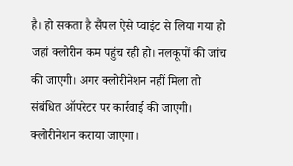है। हो सकता है सैंपल ऐसे प्वाइंट से लिया गया हो जहां क्लोरीन कम पहुंच रही हो। नलकूपों की जांच की जाएगी। अगर क्लोरीनेशन नहीं मिला तो संबंधित ऑपरेटर पर कार्रवाई की जाएगी। क्लोरीनेशन कराया जाएगा।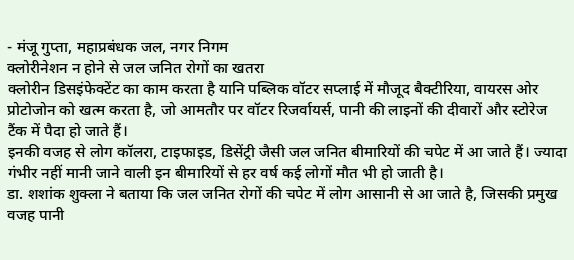- मंजू गुप्ता, महाप्रबंधक जल, नगर निगम
क्लोरीनेशन न होने से जल जनित रोगों का खतरा
क्लोरीन डिसइंफेक्टेंट का काम करता है यानि पब्लिक वॉटर सप्लाई में मौजूद बैक्टीरिया, वायरस ओर प्रोटोजोन को खत्म करता है, जो आमतौर पर वॉटर रिजर्वायर्स, पानी की लाइनों की दीवारों और स्टोरेज टैंक में पैदा हो जाते हैं।
इनकी वजह से लोग कॉलरा, टाइफाइड, डिसेंट्री जैसी जल जनित बीमारियों की चपेट में आ जाते हैं। ज्यादा गंभीर नहीं मानी जाने वाली इन बीमारियों से हर वर्ष कई लोगों मौत भी हो जाती है।
डा. शशांक शुक्ला ने बताया कि जल जनित रोगों की चपेट में लोग आसानी से आ जाते है, जिसकी प्रमुख वजह पानी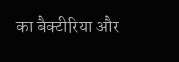का बैक्टीरिया और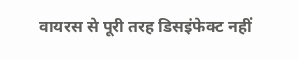वायरस से पूरी तरह डिसइंफेक्ट नहीं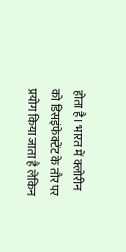होता है। भारत में क्लोरीन को डिसइंफेक्टेंट के तौर पर प्रयोग किया जाता है लेकिन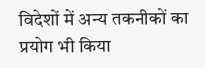विदेशों में अन्य तकनीकों का प्रयोग भी किया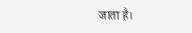जाता है।